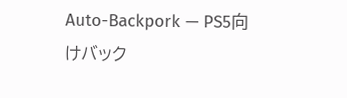Auto-Backpork — PS5向けバック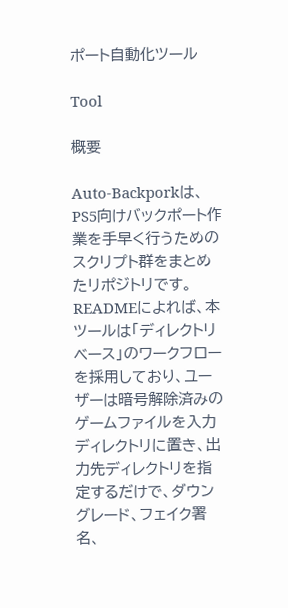ポート自動化ツール

Tool

概要

Auto-Backporkは、PS5向けバックポート作業を手早く行うためのスクリプト群をまとめたリポジトリです。READMEによれば、本ツールは「ディレクトリベース」のワークフローを採用しており、ユーザーは暗号解除済みのゲームファイルを入力ディレクトリに置き、出力先ディレクトリを指定するだけで、ダウングレード、フェイク署名、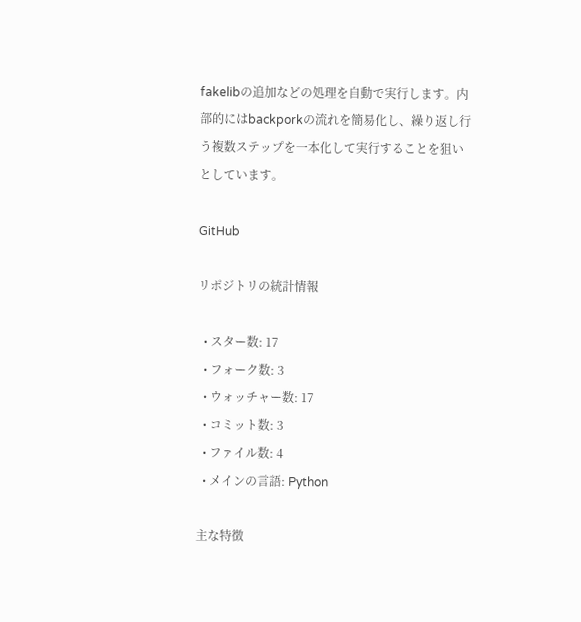fakelibの追加などの処理を自動で実行します。内部的にはbackporkの流れを簡易化し、繰り返し行う複数ステップを一本化して実行することを狙いとしています。

GitHub

リポジトリの統計情報

  • スター数: 17
  • フォーク数: 3
  • ウォッチャー数: 17
  • コミット数: 3
  • ファイル数: 4
  • メインの言語: Python

主な特徴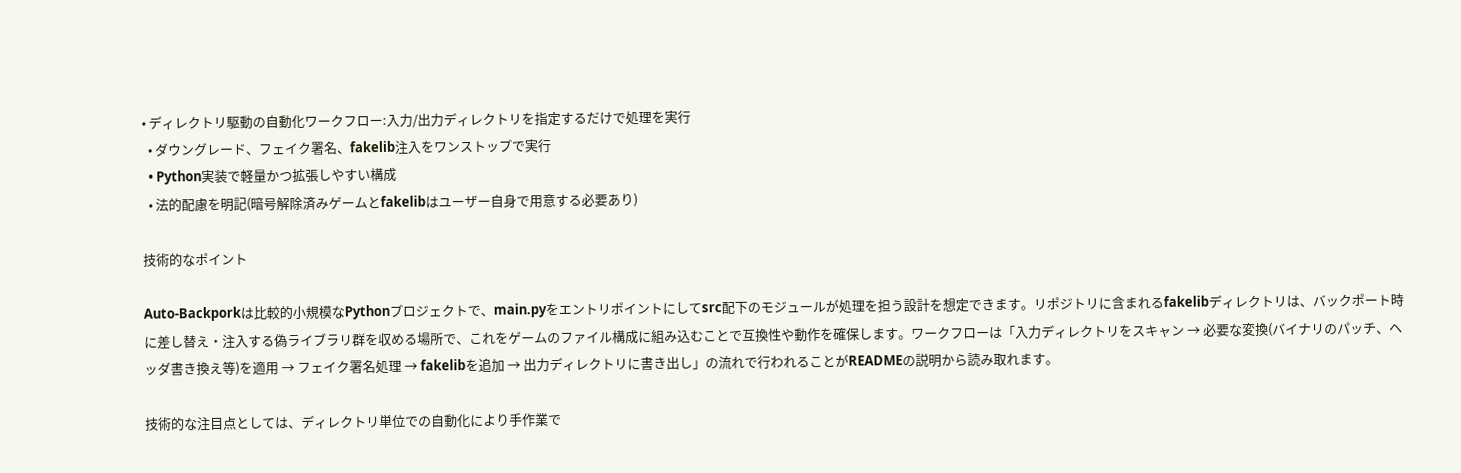• ディレクトリ駆動の自動化ワークフロー:入力/出力ディレクトリを指定するだけで処理を実行
  • ダウングレード、フェイク署名、fakelib注入をワンストップで実行
  • Python実装で軽量かつ拡張しやすい構成
  • 法的配慮を明記(暗号解除済みゲームとfakelibはユーザー自身で用意する必要あり)

技術的なポイント

Auto-Backporkは比較的小規模なPythonプロジェクトで、main.pyをエントリポイントにしてsrc配下のモジュールが処理を担う設計を想定できます。リポジトリに含まれるfakelibディレクトリは、バックポート時に差し替え・注入する偽ライブラリ群を収める場所で、これをゲームのファイル構成に組み込むことで互換性や動作を確保します。ワークフローは「入力ディレクトリをスキャン → 必要な変換(バイナリのパッチ、ヘッダ書き換え等)を適用 → フェイク署名処理 → fakelibを追加 → 出力ディレクトリに書き出し」の流れで行われることがREADMEの説明から読み取れます。

技術的な注目点としては、ディレクトリ単位での自動化により手作業で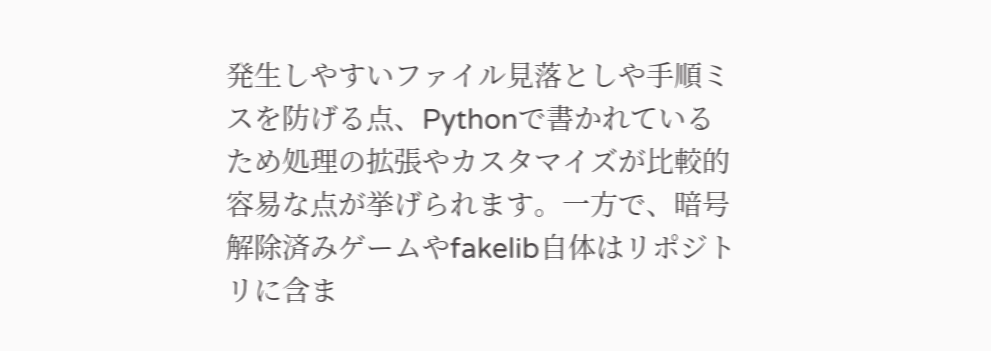発生しやすいファイル見落としや手順ミスを防げる点、Pythonで書かれているため処理の拡張やカスタマイズが比較的容易な点が挙げられます。一方で、暗号解除済みゲームやfakelib自体はリポジトリに含ま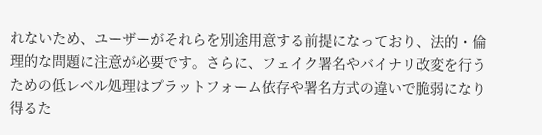れないため、ユーザーがそれらを別途用意する前提になっており、法的・倫理的な問題に注意が必要です。さらに、フェイク署名やバイナリ改変を行うための低レベル処理はプラットフォーム依存や署名方式の違いで脆弱になり得るた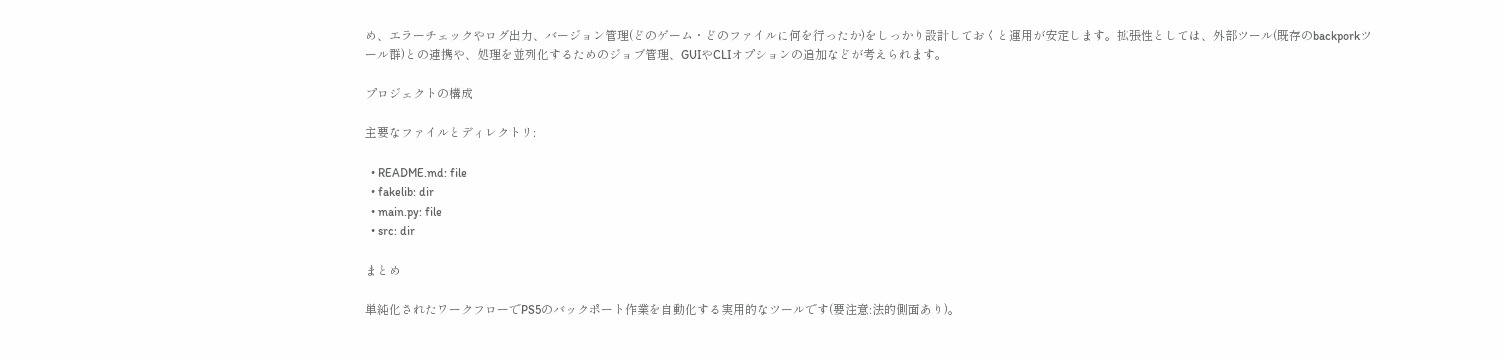め、エラーチェックやログ出力、バージョン管理(どのゲーム・どのファイルに何を行ったか)をしっかり設計しておくと運用が安定します。拡張性としては、外部ツール(既存のbackporkツール群)との連携や、処理を並列化するためのジョブ管理、GUIやCLIオプションの追加などが考えられます。

プロジェクトの構成

主要なファイルとディレクトリ:

  • README.md: file
  • fakelib: dir
  • main.py: file
  • src: dir

まとめ

単純化されたワークフローでPS5のバックポート作業を自動化する実用的なツールです(要注意:法的側面あり)。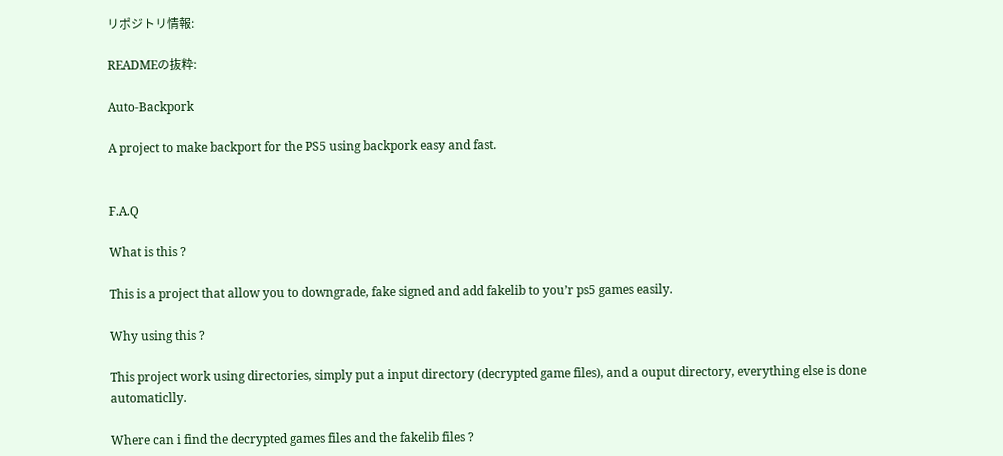リポジトリ情報:

READMEの抜粋:

Auto-Backpork

A project to make backport for the PS5 using backpork easy and fast.


F.A.Q

What is this ?

This is a project that allow you to downgrade, fake signed and add fakelib to you’r ps5 games easily.

Why using this ?

This project work using directories, simply put a input directory (decrypted game files), and a ouput directory, everything else is done automaticlly.

Where can i find the decrypted games files and the fakelib files ?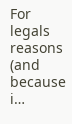For legals reasons (and because i…